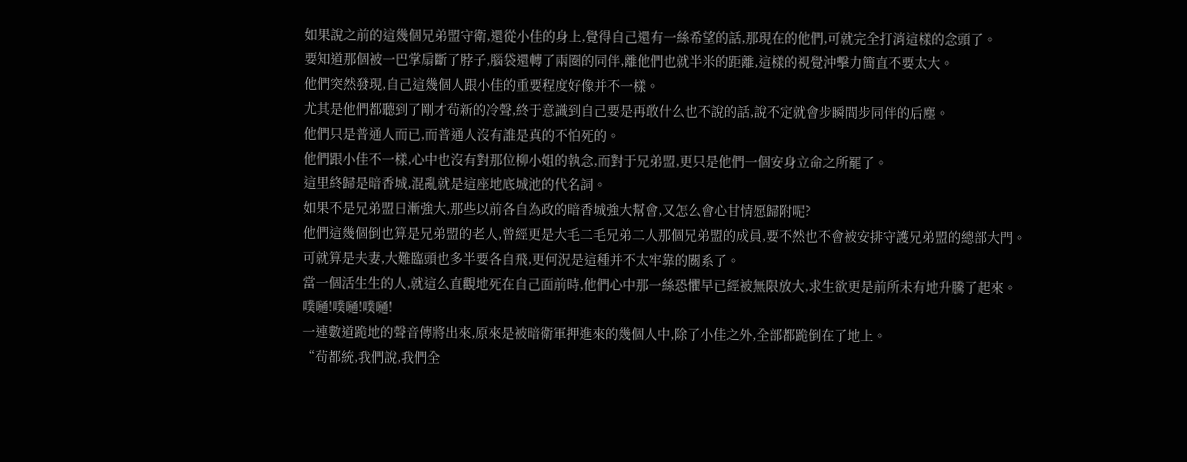如果說之前的這幾個兄弟盟守衛,還從小佳的身上,覺得自己還有一絲希望的話,那現在的他們,可就完全打消這樣的念頭了。
要知道那個被一巴掌扇斷了脖子,腦袋還轉了兩圈的同伴,離他們也就半米的距離,這樣的視覺沖擊力簡直不要太大。
他們突然發現,自己這幾個人跟小佳的重要程度好像并不一樣。
尤其是他們都聽到了剛才茍新的冷聲,終于意識到自己要是再敢什么也不說的話,說不定就會步瞬間步同伴的后塵。
他們只是普通人而已,而普通人沒有誰是真的不怕死的。
他們跟小佳不一樣,心中也沒有對那位柳小姐的執念,而對于兄弟盟,更只是他們一個安身立命之所罷了。
這里終歸是暗香城,混亂就是這座地底城池的代名詞。
如果不是兄弟盟日漸強大,那些以前各自為政的暗香城強大幫會,又怎么會心甘情愿歸附呢?
他們這幾個倒也算是兄弟盟的老人,曾經更是大毛二毛兄弟二人那個兄弟盟的成員,要不然也不會被安排守護兄弟盟的總部大門。
可就算是夫妻,大難臨頭也多半要各自飛,更何況是這種并不太牢靠的關系了。
當一個活生生的人,就這么直觀地死在自己面前時,他們心中那一絲恐懼早已經被無限放大,求生欲更是前所未有地升騰了起來。
噗嗵!噗嗵!噗嗵!
一連數道跪地的聲音傳將出來,原來是被暗衛軍押進來的幾個人中,除了小佳之外,全部都跪倒在了地上。
“茍都統,我們說,我們全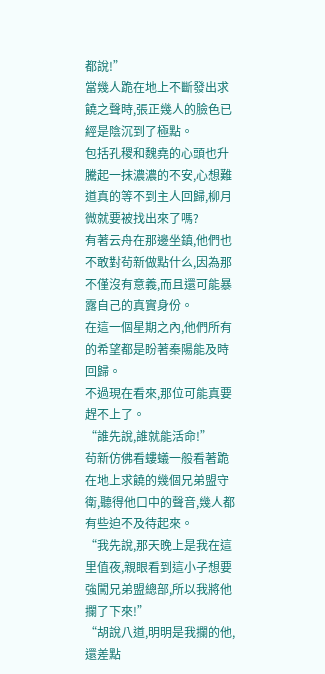都說!”
當幾人跪在地上不斷發出求饒之聲時,張正幾人的臉色已經是陰沉到了極點。
包括孔稷和魏堯的心頭也升騰起一抹濃濃的不安,心想難道真的等不到主人回歸,柳月微就要被找出來了嗎?
有著云舟在那邊坐鎮,他們也不敢對茍新做點什么,因為那不僅沒有意義,而且還可能暴露自己的真實身份。
在這一個星期之內,他們所有的希望都是盼著秦陽能及時回歸。
不過現在看來,那位可能真要趕不上了。
“誰先說,誰就能活命!”
茍新仿佛看螻蟻一般看著跪在地上求饒的幾個兄弟盟守衛,聽得他口中的聲音,幾人都有些迫不及待起來。
“我先說,那天晚上是我在這里值夜,親眼看到這小子想要強闖兄弟盟總部,所以我將他攔了下來!”
“胡說八道,明明是我攔的他,還差點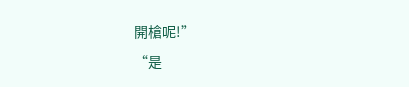開槍呢!”
“是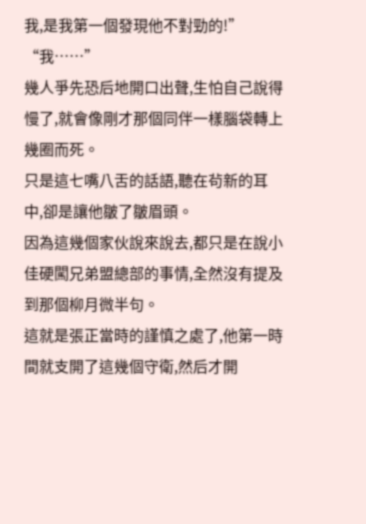我,是我第一個發現他不對勁的!”
“我……”
幾人爭先恐后地開口出聲,生怕自己說得慢了,就會像剛才那個同伴一樣腦袋轉上幾圈而死。
只是這七嘴八舌的話語,聽在茍新的耳中,卻是讓他皺了皺眉頭。
因為這幾個家伙說來說去,都只是在說小佳硬闖兄弟盟總部的事情,全然沒有提及到那個柳月微半句。
這就是張正當時的謹慎之處了,他第一時間就支開了這幾個守衛,然后才開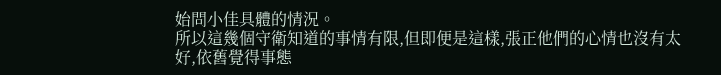始問小佳具體的情況。
所以這幾個守衛知道的事情有限,但即便是這樣,張正他們的心情也沒有太好,依舊覺得事態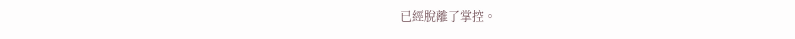已經脫離了掌控。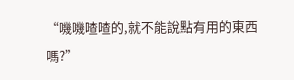“嘰嘰喳喳的,就不能說點有用的東西嗎?”